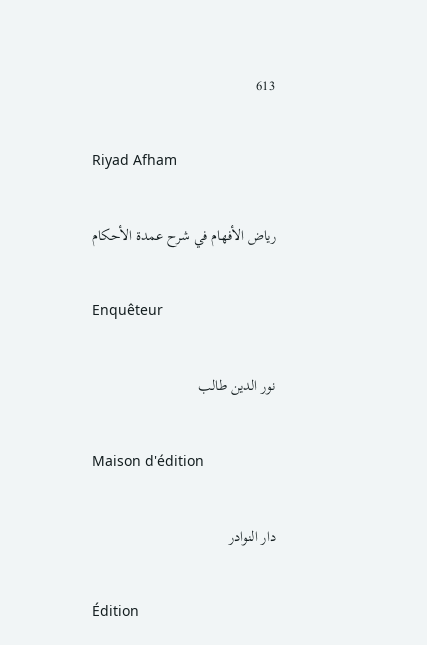613

Riyad Afham

رياض الأفهام في شرح عمدة الأحكام

Enquêteur

نور الدين طالب

Maison d'édition

دار النوادر

Édition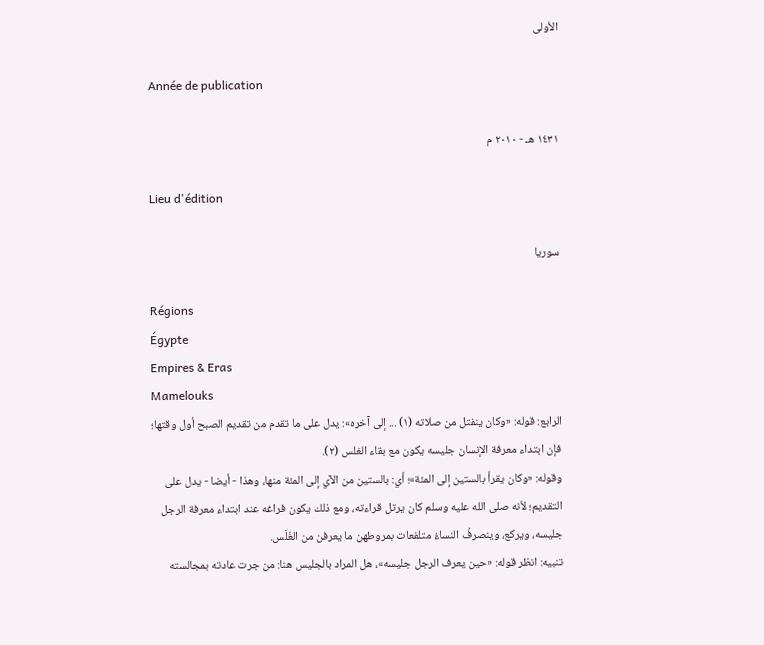الأولى

Année de publication

١٤٣١ هـ - ٢٠١٠ م

Lieu d'édition

سوريا

Régions
Égypte
Empires & Eras
Mamelouks
الرابع: قوله: «وكان ينفتل من صلاته (١) ... إلى آخره»: يدل على ما تقدم من تقديم الصبح أول وقتها؛ فإن ابتداء معرفة الإنسان جليسه يكون مع بقاء الغلس (٢).
وقوله: «وكان يقرأ بالستين إلى المئة»؛ أي: بالستين من الآي إلى المئة منها، وهذا - أيضا - يدل على التقديم؛ لأنه صلى الله عليه وسلم كان يرتل قراءته، ومع ذلك يكون فراغه عند ابتداء معرفة الرجل جليسه، ويركع، وينصرفُ النساءُ متلفعات بمروطهن ما يعرفن من الغَلَس.
تنبيه: انظر قوله: «حين يعرف الرجل جليسه»، هل المراد بالجليس هنا: من جرت عادته بمجالسته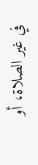في غير الصلاة، أو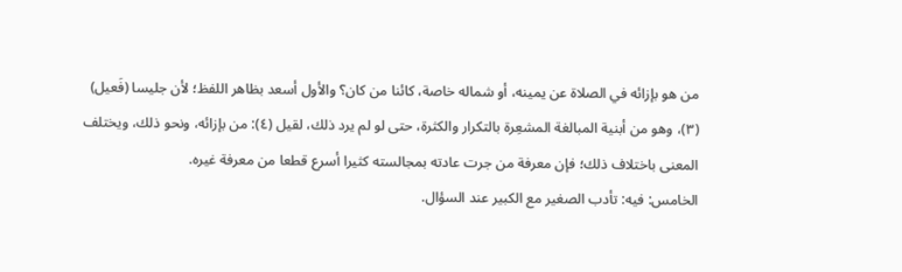من هو بإزائه في الصلاة عن يمينه، أو شماله خاصة، كائنا من كان؟ والأول أسعد بظاهر اللفظ؛ لأن جليسا (فَعيل) (٣)، وهو من أبنية المبالغة المشعِرة بالتكرار والكثرة، حتى لو لم يرد ذلك، لقيل (٤): من بإزائه، ونحو ذلك، ويختلف المعنى باختلاف ذلك؛ فإن معرفة من جرت عادته بمجالسته كثيرا أسرع قطعا من معرفة غيره.
الخامس: فيه: تأدب الصغير مع الكبير عند السؤال.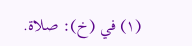(١) في (خ): صلاة.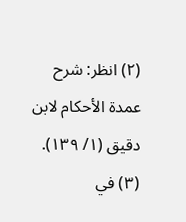(٢) انظر: شرح عمدة الأحكام لابن دقيق (١/ ١٣٩).
(٣) في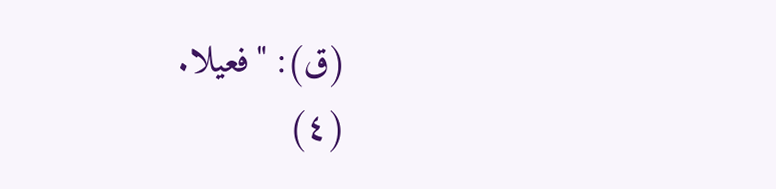(ق): "فعيلا.
(٤)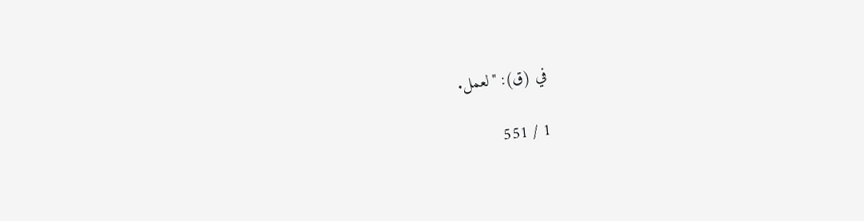في (ق): "لعمل.

1 / 551